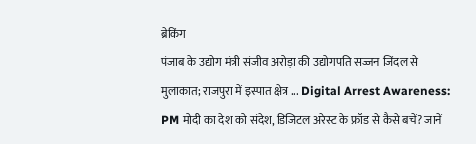ब्रेकिंग
पंजाब के उद्योग मंत्री संजीव अरोड़ा की उद्योगपति सज्जन जिंदल से मुलाकात; राजपुरा में इस्पात क्षेत्र ... Digital Arrest Awareness: PM मोदी का देश को संदेश, डिजिटल अरेस्ट के फ्रॉड से कैसे बचें? जानें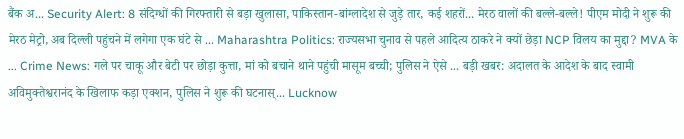बैंक अ... Security Alert: 8 संदिग्धों की गिरफ्तारी से बड़ा खुलासा, पाकिस्तान-बांग्लादेश से जुड़े तार, कई शहरों... मेरठ वालों की बल्ले-बल्ले! पीएम मोदी ने शुरू की मेरठ मेट्रो, अब दिल्ली पहुंचने में लगेगा एक घंटे से ... Maharashtra Politics: राज्यसभा चुनाव से पहले आदित्य ठाकरे ने क्यों छेड़ा NCP विलय का मुद्दा? MVA के ... Crime News: गले पर चाकू और बेटी पर छोड़ा कुत्ता, मां को बचाने थाने पहुंची मासूम बच्ची; पुलिस ने ऐसे ... बड़ी खबर: अदालत के आदेश के बाद स्वामी अविमुक्तेश्वरानंद के खिलाफ कड़ा एक्शन, पुलिस ने शुरू की घटनास्... Lucknow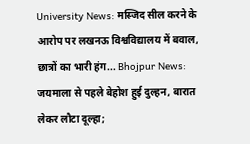University News: मस्जिद सील करने के आरोप पर लखनऊ विश्वविद्यालय में बवाल, छात्रों का भारी हंग... Bhojpur News: जयमाला से पहले बेहोश हुई दुल्हन, बारात लेकर लौटा दूल्हा;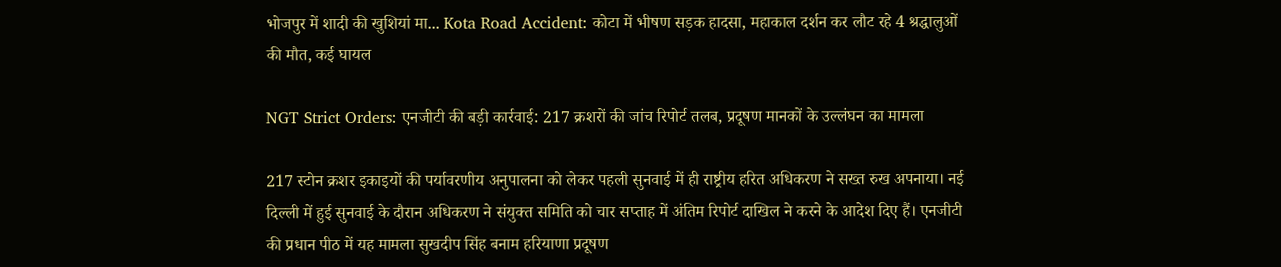भोजपुर में शादी की खुशियां मा... Kota Road Accident: कोटा में भीषण सड़क हादसा, महाकाल दर्शन कर लौट रहे 4 श्रद्धालुओं की मौत, कई घायल

NGT Strict Orders: एनजीटी की बड़ी कार्रवाई: 217 क्रशरों की जांच रिपोर्ट तलब, प्रदूषण मानकों के उल्लंघन का मामला

217 स्टोन क्रशर इकाइयों की पर्यावरणीय अनुपालना को लेकर पहली सुनवाई में ही राष्ट्रीय हरित अधिकरण ने सख्त रुख अपनाया। नई दिल्ली में हुई सुनवाई के दौरान अधिकरण ने संयुक्त समिति को चार सप्ताह में अंतिम रिपोर्ट दाखिल ने करने के आदेश दिए हैं। एनजीटी की प्रधान पीठ में यह मामला सुखदीप सिंह बनाम हरियाणा प्रदूषण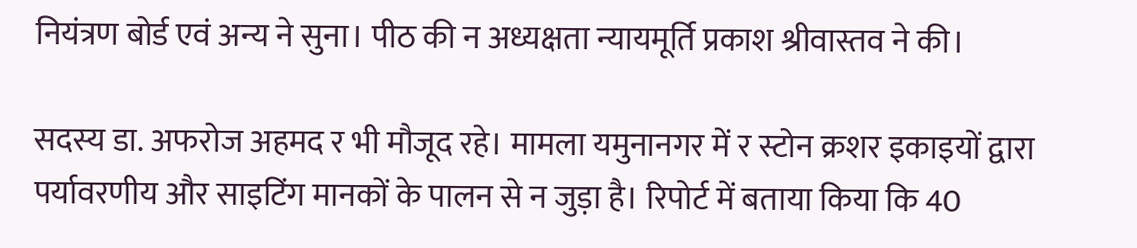नियंत्रण बोर्ड एवं अन्य ने सुना। पीठ की न अध्यक्षता न्यायमूर्ति प्रकाश श्रीवास्तव ने की।

सदस्य डा. अफरोज अहमद र भी मौजूद रहे। मामला यमुनानगर में र स्टोन क्रशर इकाइ‌यों द्वारा पर्यावरणीय और साइटिंग मानकों के पालन से न जुड़ा है। रिपोर्ट में बताया किया कि 40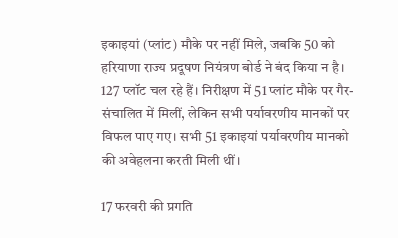इकाइयां (प्लांट) मौके पर नहीं मिले, जबकि 50 को हरियाणा राज्य प्रदूषण नियंत्रण बोर्ड ने बंद किया न है। 127 प्लॉट चल रहे हैं। निरीक्षण में 51 प्लांट मौके पर गैर-संचालित में मिलीं, लेकिन सभी पर्यावरणीय मानकों पर विफल पाए गए। सभी 51 इकाइयां पर्यावरणीय मानको की अवेहलना करती मिली थीं।

17 फरवरी की प्रगति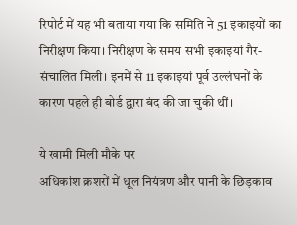रिपोर्ट में यह भी बताया गया कि समिति ने 51 इकाइयों का निरीक्षण किया। निरीक्षण के समय सभी इकाइयां गैर-संचालित मिली। इनमें से 11 इकाइयां पूर्व उल्लंघनों के कारण पहले ही बोर्ड द्वारा बंद की जा चुकी थीं।

ये खामी मिली मौके पर
अधिकांश क्रशरों में धूल नियंत्रण और पानी के छिड़काव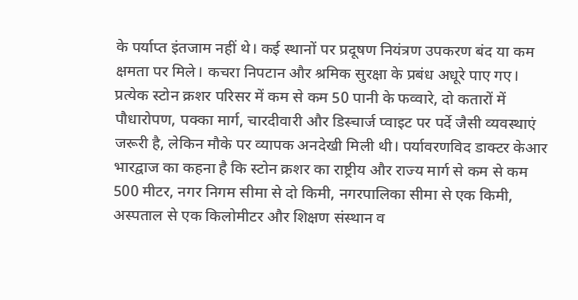के पर्याप्त इंतजाम नहीं थे। कई स्थानों पर प्रदूषण नियंत्रण उपकरण बंद या कम क्षमता पर मिले। कचरा निपटान और श्रमिक सुरक्षा के प्रबंध अधूरे पाए गए। प्रत्येक स्टोन क्रशर परिसर में कम से कम 50 पानी के फव्वारे, दो कतारों में पौधारोपण, पक्का मार्ग, चारदीवारी और डिस्चार्ज प्वाइट पर पर्दे जैसी व्यवस्थाएं जरूरी है, लेकिन मौके पर व्यापक अनदेखी मिली थी। पर्यावरणविद डाक्टर केआर भारद्वाज का कहना है कि स्टोन क्रशर का राष्ट्रीय और राज्य मार्ग से कम से कम 500 मीटर, नगर निगम सीमा से दो किमी, नगरपालिका सीमा से एक किमी, अस्पताल से एक किलोमीटर और शिक्षण संस्थान व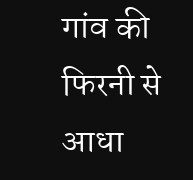गांव की फिरनी से आधा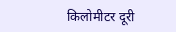किलोमीटर दूरी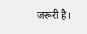जरूरी है।